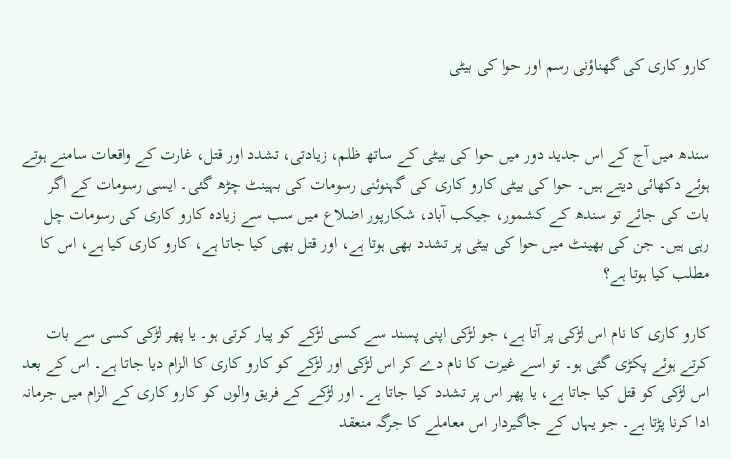کارو کاری کی گھناؤنی رسم اور حوا کی بیٹی


سندھ میں آج کے اس جدید دور میں حوا کی بیٹی کے ساتھ ظلم، زیادتی، تشدد اور قتل، غارت کے واقعات سامنے ہوتے ہوئے دکھائی دیتے ہیں۔ حوا کی بیٹی کارو کاری کی گہنوئنی رسومات کی بہینٹ چڑھ گئی۔ ایسی رسومات کے اگر بات کی جائے تو سندھ کے کشمور، جیکب آباد، شکارپور اضلاع میں سب سے زیادہ کارو کاری کی رسومات چل رہی ہیں۔ جن کی بھینٹ میں حوا کی بیٹی پر تشدد بھی ہوتا ہے، اور قتل بھی کیا جاتا ہے، کارو کاری کیا ہے، اس کا مطلب کیا ہوتا ہے؟

کارو کاری کا نام اس لڑکی پر آتا ہے، جو لڑکی اپنی پسند سے کسی لڑکے کو پیار کرتی ہو۔ یا پھر لڑکی کسی سے بات کرتے ہوئے پکڑی گئی ہو۔ تو اسے غیرت کا نام دے کر اس لڑکی اور لڑکے کو کارو کاری کا الزام دیا جاتا ہے۔ اس کے بعد اس لڑکی کو قتل کیا جاتا ہے، یا پھر اس پر تشدد کیا جاتا ہے۔ اور لڑکے کے فریق والوں کو کارو کاری کے الزام میں جرمانہ ادا کرنا پڑتا ہے۔ جو یہاں کے جاگیردار اس معاملے کا جرگہ منعقد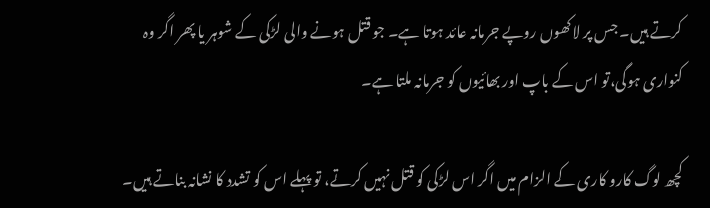کرتے ہیں۔ جس پر لاکھوں روپے جرمانہ عائد ہوتا ہے۔ جو قتل ہونے والی لڑکی کے شوہر یا پھر اگر وہ کنواری ہوگی،تو اس کے باپ اور بھائیوں کو جرمانہ ملتا ہے۔

کچھ لوگ کارو کاری کے الزام میں اگر اس لڑکی کو قتل نہیں کرتے، تو پہلے اس کو تشدد کا نشانہ بناتے ہیں۔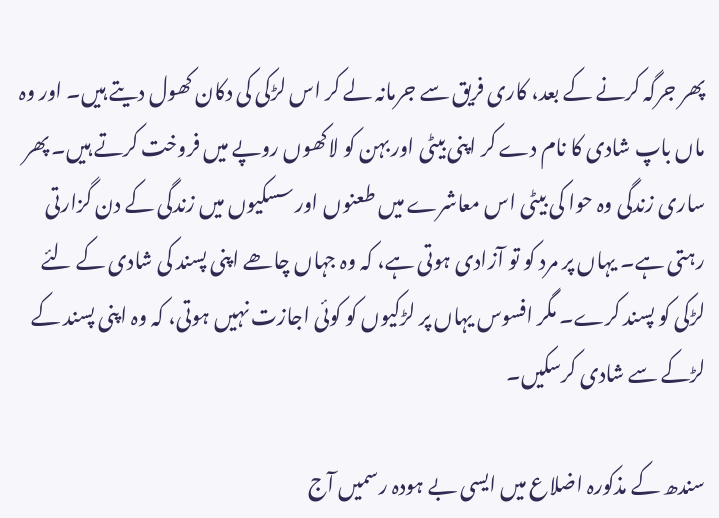پھر جرگہ کرنے کے بعد، کاری فریق سے جرمانہ لے کر اس لڑکی کی دکان کھول دیتے ہیں۔ اور وہ ماں باپ شادی کا نام دے کر اپنی بیٹی اور بہن کو لاکھوں روپے میں فروخت کرتے ہیں۔ پھر ساری زندگی وہ حوا کی بیٹی اس معاشرے میں طعنوں اور سسکیوں میں زندگی کے دن گزارتی رہتی ہے۔ یہاں پر مرد کو تو آزادی ہوتی ہے، کہ وہ جہاں چاھے اپنی پسند کی شادی کے لئے لڑکی کو پسند کرے۔ مگر افسوس یہاں پر لڑکیوں کو کوئی اجازت نہیں ہوتی، کہ وہ اپنی پسند کے لڑکے سے شادی کرسکیں۔

سندھ کے مذکورہ اضلاع میں ایسی بے ہودہ رسمیں آج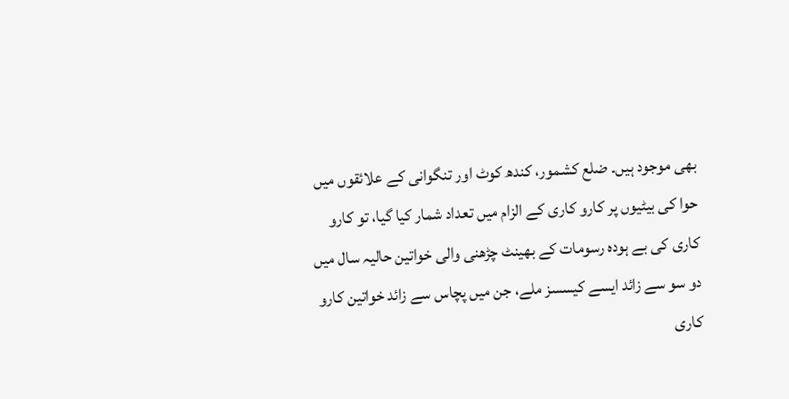بھی موجود ہیں۔ ضلع کشمور، کندھ کوٹ اور تنگوانی کے علائقوں میں حوا کی بیٹیوں پر کارو کاری کے الزام میں تعداد شمار کیا گیا، تو کارو کاری کی بے ہودہ رسومات کے بھینٹ چڑھنی والی خواتین حالیہ سال میں دو سو سے زائد ایسے کیسسز ملے، جن میں پچاس سے زائد خواتین کارو کاری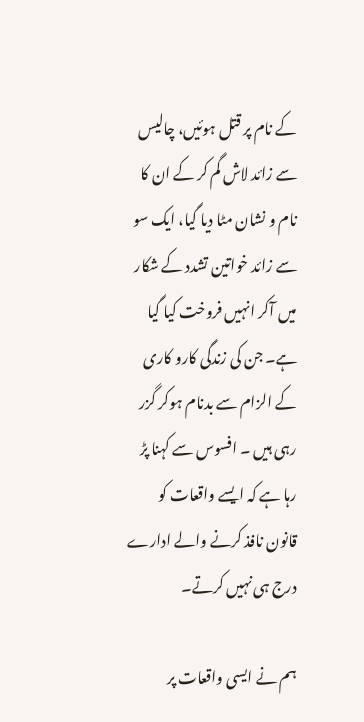کے نام پر قتل ہوئیں، چالیس سے زائد لاش گم کر کے ان کا نام و نشان مٹا دیا گیا، ایک سو سے زائد خواتین تشدد کے شکار میں آکر انہیں فروخت کیا گیا ہے۔ جن کی زندگی کارو کاری کے الزام سے بدنام ہوکر گزر رہی ہیں ۔ افسوس سے کہنا پڑ رہا ہے کہ ایسے واقعات کو قانون نافذ کرنے والے ادارے درج ہی نہیں کرتے۔

ہم نے ایسی واقعات پر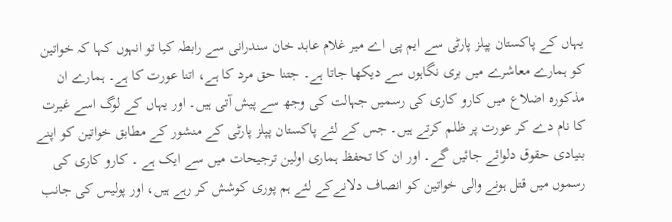یہاں کے پاکستان پپلز پارٹی سے ایم پی اے میر غلام عابد خان سندرانی سے رابطہ کیا تو انہوں کہا کہ خواتین کو ہمارے معاشرے میں بری نگاہوں سے دیکھا جاتا ہے۔ جتنا حق مرد کا ہے، اتنا عورت کا ہے۔ ہمارے ان مذکورہ اضلاع میں کارو کاری کی رسمیں جہالت کی وجھ سے پیش آتی ہیں۔ اور یہاں کے لوگ اسے غیرت کا نام دے کر عورت پر ظلم کرتے ہیں۔ جس کے لئے پاکستان پپلز پارٹی کے منشور کے مطابق خواتین کو اپنے بنیادی حقوق دلوائے جائیں گے۔ اور ان کا تحفظ ہماری اولین ترجیحات میں سے ایک ہے ۔ کارو کاری کی رسموں میں قتل ہونے والی خواتین کو انصاف دلانےکے لئے ہم پوری کوشش کر رہے ہیں، اور پولیس کی جانب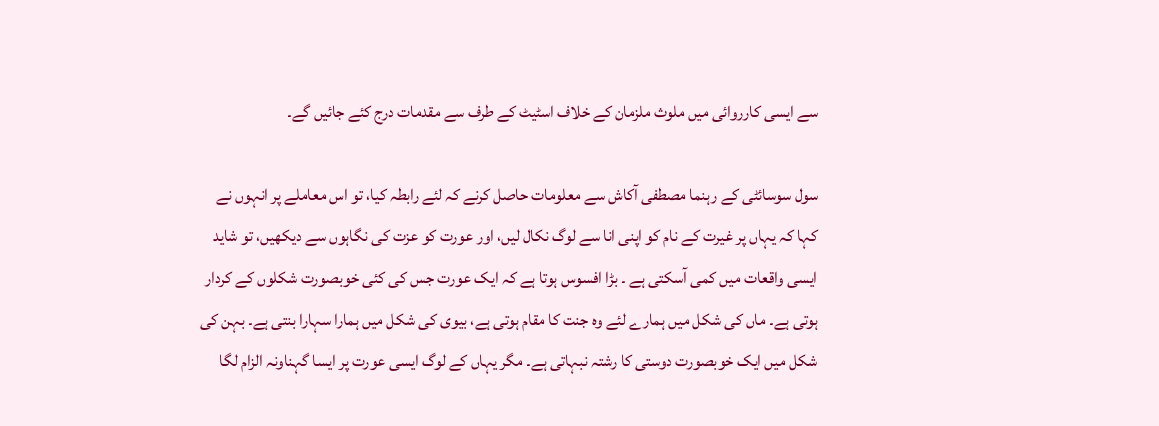سے ایسی کارروائی میں ملوث ملزمان کے خلاف اسٹیٹ کے طرف سے مقدمات درج کئے جائیں گے۔

سول سوسائٹی کے رہنما مصطفی آکاش سے معلومات حاصل کرنے کہ لئے رابطہ کیا، تو اس معاملے پر انہوں نے کہا کہ یہاں پر غیرت کے نام کو اپنی انا سے لوگ نکال لیں، اور عورت کو عزت کی نگاہوں سے دیکھیں، تو شاید ایسی واقعات میں کمی آسکتی ہے ۔ بڑا افسوس ہوتا ہے کہ ایک عورت جس کی کئی خوبصورت شکلوں کے کردار ہوتی ہے۔ ماں کی شکل میں ہمارے لئے وہ جنت کا مقام ہوتی ہے، بیوی کی شکل میں ہمارا سہارا بنتی ہے۔ بہن کی شکل میں ایک خوبصورت دوستی کا رشتہ نبہاتی ہے۔ مگر یہاں کے لوگ ایسی عورت پر ایسا گہناونہ الزام لگا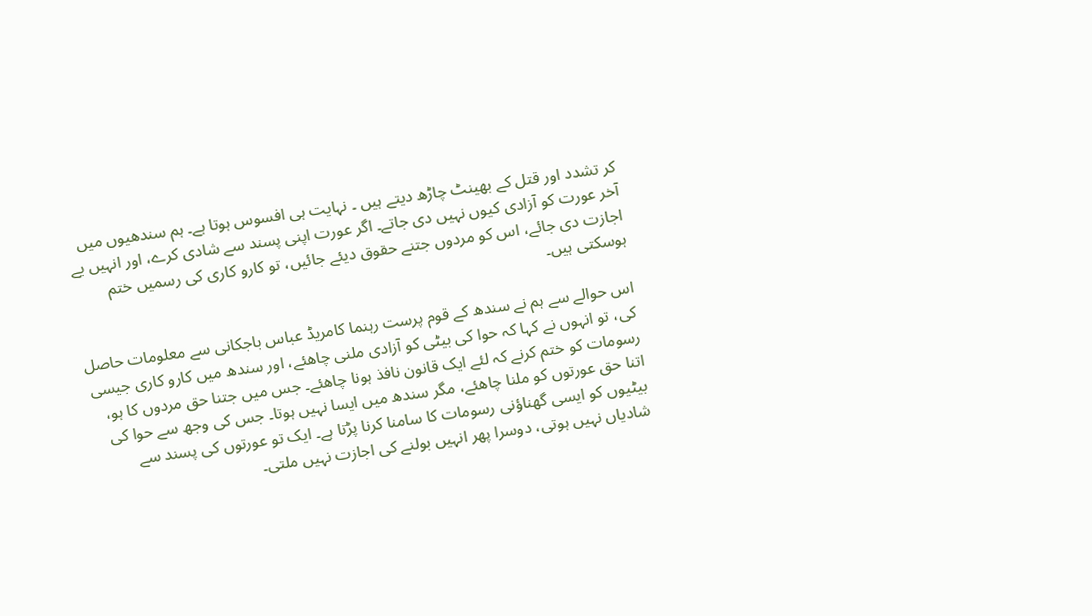کر تشدد اور قتل کے بھینٹ چاڑھ دیتے ہیں ۔ نہایت ہی افسوس ہوتا ہے۔ ہم سندھیوں میں آخر عورت کو آزادی کیوں نہیں دی جاتے۔ اگر عورت اپنی پسند سے شادی کرے، اور انہیں یے اجازت دی جائے، اس کو مردوں جتنے حقوق دیئے جائیں، تو کارو کاری کی رسمیں ختم ہوسکتی ہیں۔

اس حوالے سے ہم نے سندھ کے قوم پرست رہنما کامریڈ عباس باجکانی سے معلومات حاصل کی، تو انہوں نے کہا کہ حوا کی بیٹی کو آزادی ملنی چاھئے، اور سندھ میں کارو کاری جیسی رسومات کو ختم کرنے کہ لئے ایک قانون نافذ ہونا چاھئے۔ جس میں جتنا حق مردوں کا ہو، اتنا حق عورتوں کو ملنا چاھئے، مگر سندھ میں ایسا نہیں ہوتا۔ جس کی وجھ سے حوا کی بیٹیوں کو ایسی گھناؤنی رسومات کا سامنا کرنا پڑتا ہے۔ ایک تو عورتوں کی پسند سے شادیاں نہیں ہوتی، دوسرا پھر انہیں بولنے کی اجازت نہیں ملتی۔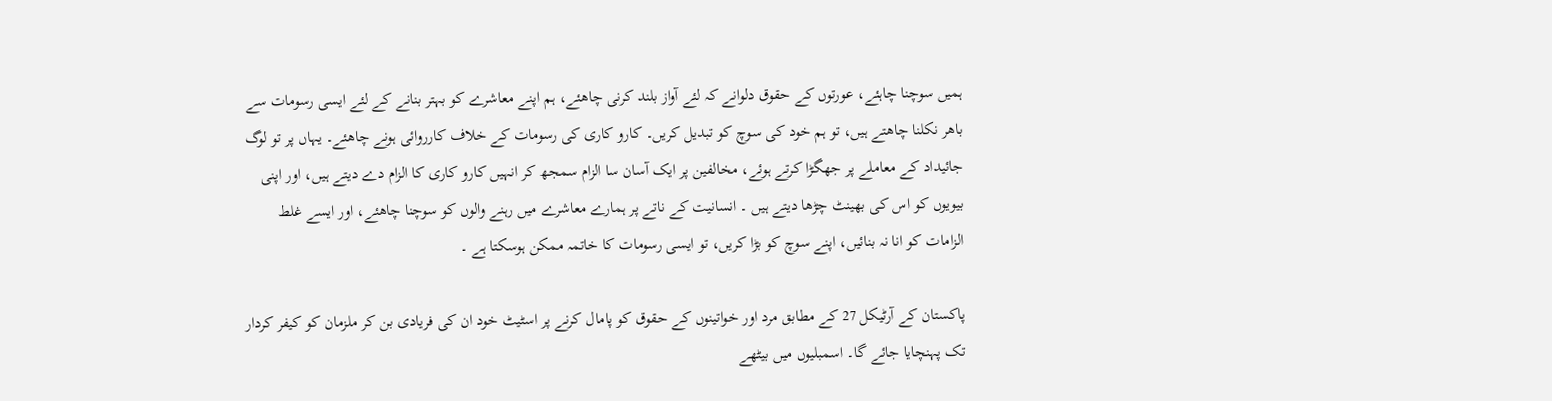ہمیں سوچنا چاہئے، عورتوں کے حقوق دلوانے کہ لئے آواز بلند کرنی چاھئے، ہم اپنے معاشرے کو بہتر بنانے کے لئے ایسی رسومات سے باھر نکلنا چاھتے ہیں، تو ہم خود کی سوچ کو تبدیل کریں۔ کارو کاری کی رسومات کے خلاف کارروائی ہونے چاھئے۔ یہاں پر تو لوگ جائیداد کے معاملے پر جھگڑا کرتے ہوئے، مخالفین پر ایک آسان سا الزام سمجھ کر انہیں کارو کاری کا الزام دے دیتے ہیں، اور اپنی بیویوں کو اس کی بھینٹ چڑھا دیتے ہیں ۔ انسانیت کے ناتے پر ہمارے معاشرے میں رہنے والوں کو سوچنا چاھئے، اور ایسے غلط الزامات کو انا نہ بنائیں، اپنے سوچ کو بڑا کریں، تو ایسی رسومات کا خاتمہ ممکن ہوسکتا ہے ۔

پاکستان کے آرٹیکل 27 کے مطابق مرد اور خواتینوں کے حقوق کو پامال کرنے پر اسٹیٹ خود ان کی فریادی بن کر ملزمان کو کیفر کردار تک پہنچایا جائے گا۔ اسمبلیوں میں بیٹھے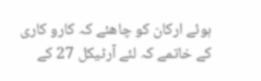ہوئے ارکان کو چاھئے کہ کارو کاری کے خاتمے کہ لئے آرٹیکل 27 کے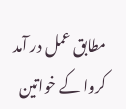مطابق عمل در آمد کروا کے خواتین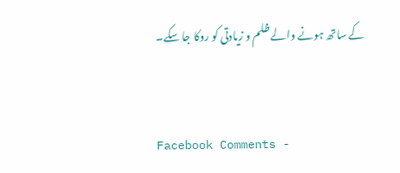کے ساتھ ہونے والے ظلم و زیادتی کو روکا جا سکے۔


Facebook Comments -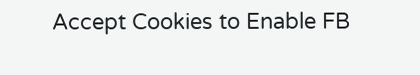Accept Cookies to Enable FB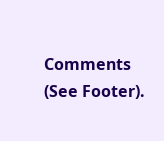Comments (See Footer).